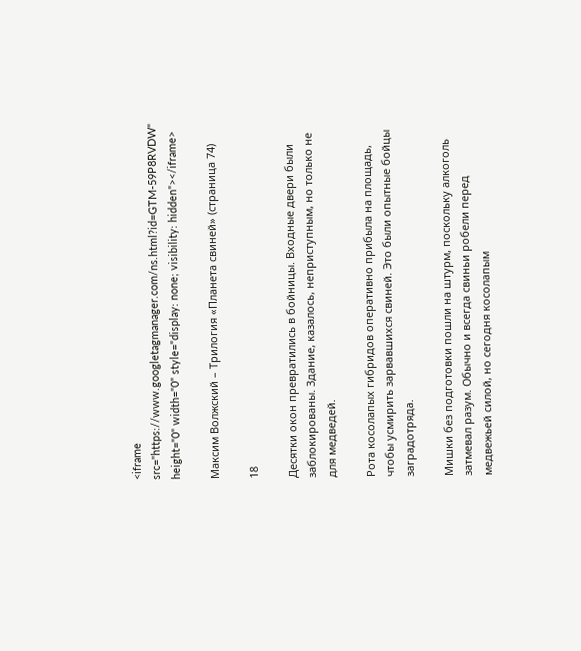<iframe src="https://www.googletagmanager.com/ns.html?id=GTM-59P8RVDW" height="0" width="0" style="display: none; visibility: hidden"></iframe>

Максим Волжский – Трилогия «Планета свиней» (страница 74)

18

Десятки окон превратились в бойницы. Входные двери были заблокированы. Здание, казалось, неприступным, но только не для медведей.

Рота косолапых гибридов оперативно прибыла на площадь, чтобы усмирить зарвавшихся свиней. Это были опытные бойцы заградотряда.

Мишки без подготовки пошли на штурм, поскольку алкоголь затмевал разум. Обычно и всегда свиньи робели перед медвежьей силой, но сегодня косолапым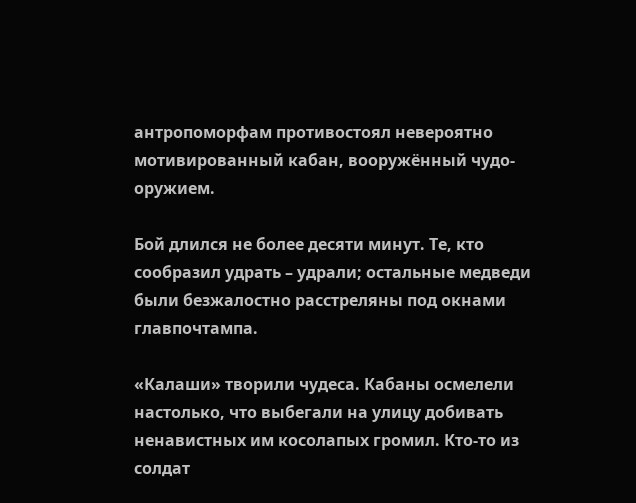антропоморфам противостоял невероятно мотивированный кабан, вооружённый чудо-оружием.

Бой длился не более десяти минут. Те, кто сообразил удрать – удрали; остальные медведи были безжалостно расстреляны под окнами главпочтампа.

«Калаши» творили чудеса. Кабаны осмелели настолько, что выбегали на улицу добивать ненавистных им косолапых громил. Кто-то из солдат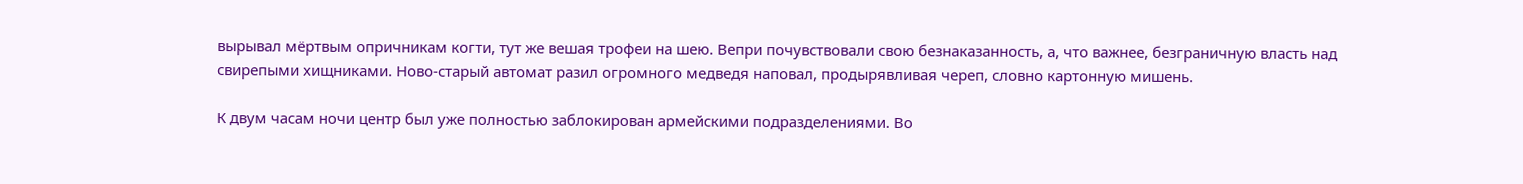вырывал мёртвым опричникам когти, тут же вешая трофеи на шею. Вепри почувствовали свою безнаказанность, а, что важнее, безграничную власть над свирепыми хищниками. Ново-старый автомат разил огромного медведя наповал, продырявливая череп, словно картонную мишень.

К двум часам ночи центр был уже полностью заблокирован армейскими подразделениями. Во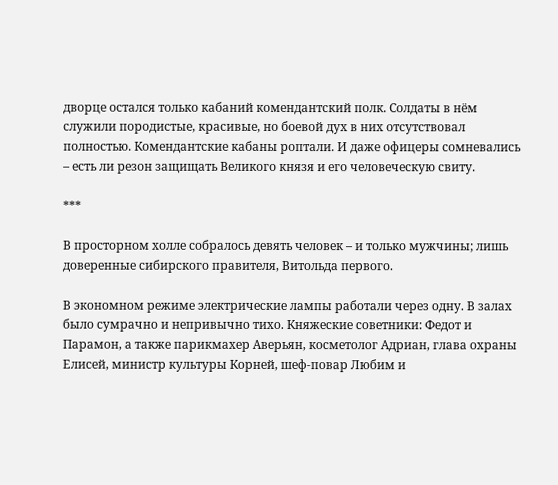дворце остался только кабаний комендантский полк. Солдаты в нём служили породистые, красивые, но боевой дух в них отсутствовал полностью. Комендантские кабаны роптали. И даже офицеры сомневались – есть ли резон защищать Великого князя и его человеческую свиту.

***

В просторном холле собралось девять человек – и только мужчины; лишь доверенные сибирского правителя, Витольда первого.

В экономном режиме электрические лампы работали через одну. В залах было сумрачно и непривычно тихо. Княжеские советники: Федот и Парамон, а также парикмахер Аверьян, косметолог Адриан, глава охраны Елисей, министр культуры Корней, шеф-повар Любим и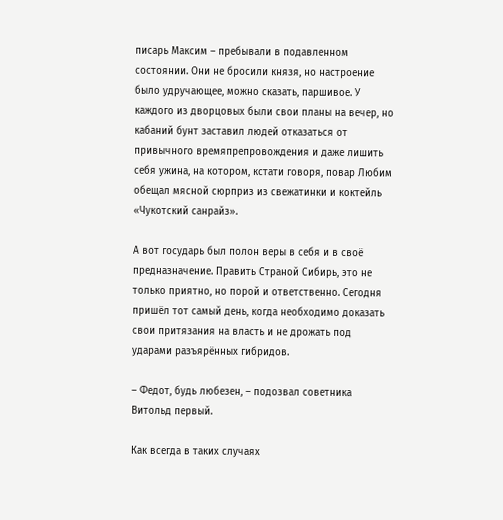писарь Максим – пребывали в подавленном состоянии. Они не бросили князя, но настроение было удручающее, можно сказать, паршивое. У каждого из дворцовых были свои планы на вечер, но кабаний бунт заставил людей отказаться от привычного времяпрепровождения и даже лишить себя ужина, на котором, кстати говоря, повар Любим обещал мясной сюрприз из свежатинки и коктейль «Чукотский санрайз».

А вот государь был полон веры в себя и в своё предназначение. Править Страной Сибирь, это не только приятно, но порой и ответственно. Сегодня пришёл тот самый день, когда необходимо доказать свои притязания на власть и не дрожать под ударами разъярённых гибридов.

– Федот, будь любезен, – подозвал советника Витольд первый.

Как всегда в таких случаях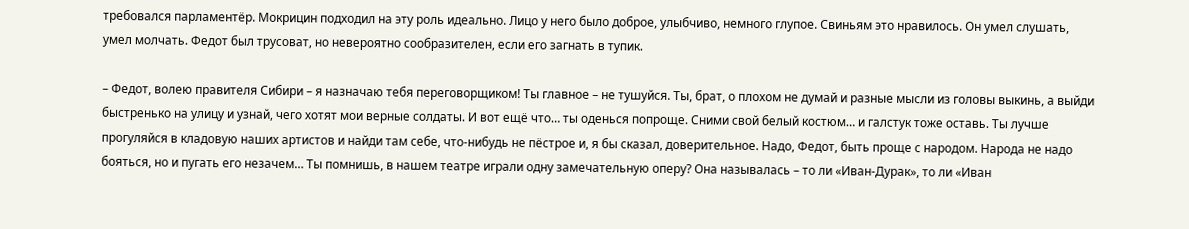требовался парламентёр. Мокрицин подходил на эту роль идеально. Лицо у него было доброе, улыбчиво, немного глупое. Свиньям это нравилось. Он умел слушать, умел молчать. Федот был трусоват, но невероятно сообразителен, если его загнать в тупик.

– Федот, волею правителя Сибири – я назначаю тебя переговорщиком! Ты главное – не тушуйся. Ты, брат, о плохом не думай и разные мысли из головы выкинь, а выйди быстренько на улицу и узнай, чего хотят мои верные солдаты. И вот ещё что… ты оденься попроще. Сними свой белый костюм… и галстук тоже оставь. Ты лучше прогуляйся в кладовую наших артистов и найди там себе, что-нибудь не пёстрое и, я бы сказал, доверительное. Надо, Федот, быть проще с народом. Народа не надо бояться, но и пугать его незачем… Ты помнишь, в нашем театре играли одну замечательную оперу? Она называлась – то ли «Иван-Дурак», то ли «Иван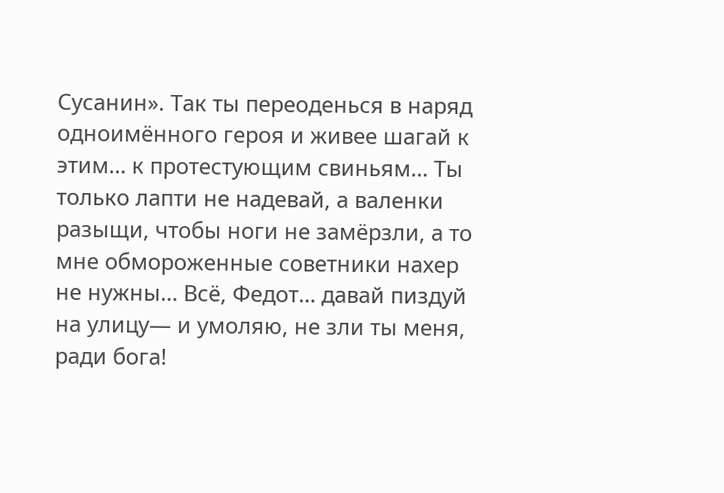Сусанин». Так ты переоденься в наряд одноимённого героя и живее шагай к этим… к протестующим свиньям… Ты только лапти не надевай, а валенки разыщи, чтобы ноги не замёрзли, а то мне обмороженные советники нахер не нужны… Всё, Федот… давай пиздуй на улицу— и умоляю, не зли ты меня, ради бога!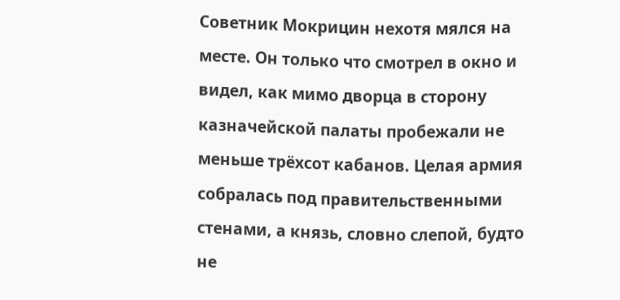Советник Мокрицин нехотя мялся на месте. Он только что смотрел в окно и видел, как мимо дворца в сторону казначейской палаты пробежали не меньше трёхсот кабанов. Целая армия собралась под правительственными стенами, а князь, словно слепой, будто не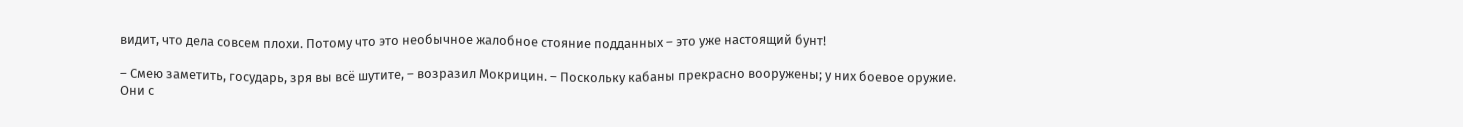видит, что дела совсем плохи. Потому что это необычное жалобное стояние подданных – это уже настоящий бунт!

– Смею заметить, государь, зря вы всё шутите, – возразил Мокрицин. – Поскольку кабаны прекрасно вооружены; у них боевое оружие. Они с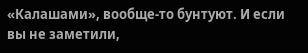«Калашами», вообще-то бунтуют. И если вы не заметили,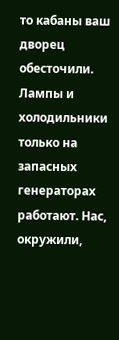то кабаны ваш дворец обесточили. Лампы и холодильники только на запасных генераторах работают. Нас, окружили,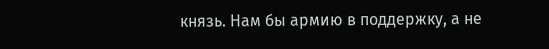князь. Нам бы армию в поддержку, а не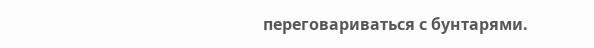переговариваться с бунтарями.